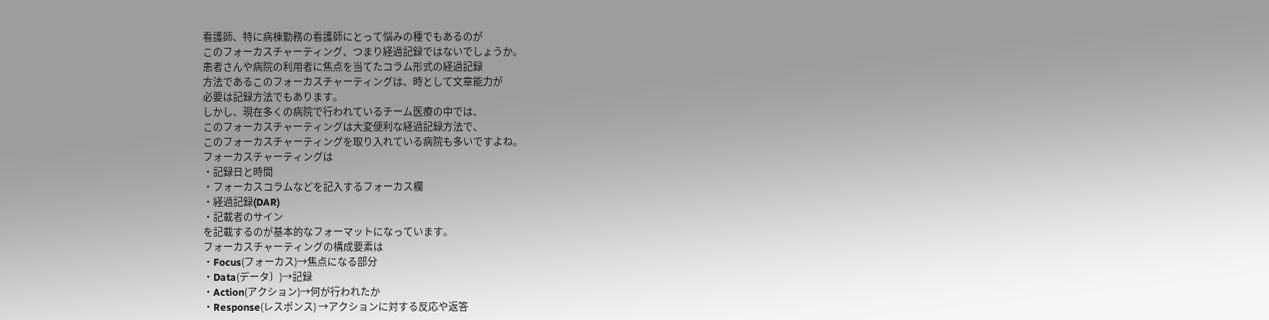看護師、特に病棟勤務の看護師にとって悩みの種でもあるのが
このフォーカスチャーティング、つまり経過記録ではないでしょうか。
患者さんや病院の利用者に焦点を当てたコラム形式の経過記録
方法であるこのフォーカスチャーティングは、時として文章能力が
必要は記録方法でもあります。
しかし、現在多くの病院で行われているチーム医療の中では、
このフォーカスチャーティングは大変便利な経過記録方法で、
このフォーカスチャーティングを取り入れている病院も多いですよね。
フォーカスチャーティングは
・記録日と時間
・フォーカスコラムなどを記入するフォーカス欄
・経過記録(DAR)
・記載者のサイン
を記載するのが基本的なフォーマットになっています。
フォーカスチャーティングの構成要素は
・Focus(フォーカス)→焦点になる部分
・Data(データ〕)→記録
・Action(アクション)→何が行われたか
・Response(レスポンス) →アクションに対する反応や返答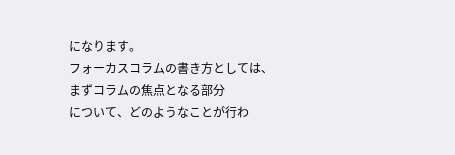になります。
フォーカスコラムの書き方としては、まずコラムの焦点となる部分
について、どのようなことが行わ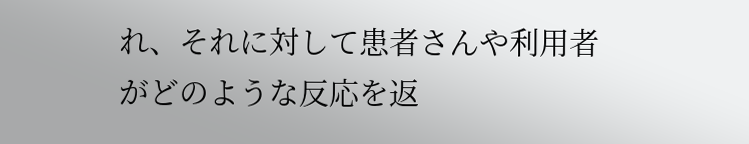れ、それに対して患者さんや利用者
がどのような反応を返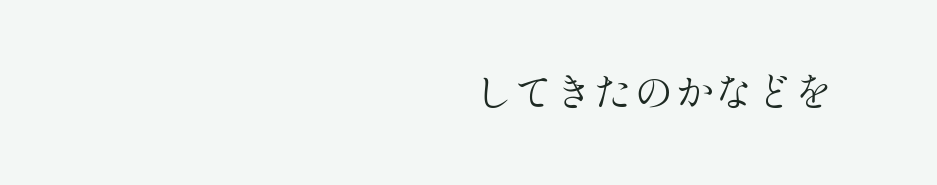してきたのかなどを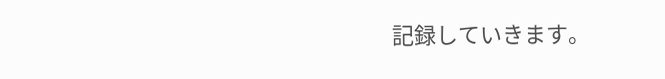記録していきます。